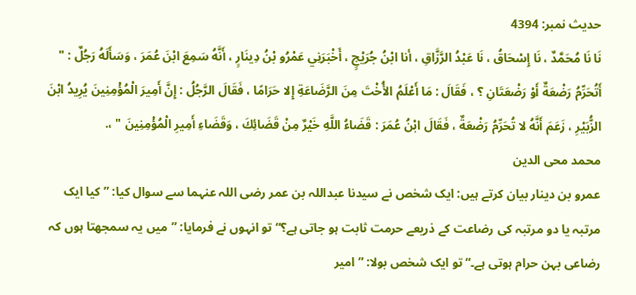حدیث نمبر: 4394
نَا نَا مُحَمَّدٌ ، نَا إِسْحَاقُ ، نَا عَبْدُ الرَّزَّاقِ ، أنا ابْنُ جُرَيْجٍ ، أَخْبَرَنِي عَمْرُو بْنُ دِينَارٍ ، أَنَّهُ سَمِعَ ابْنَ عُمَرَ ، وَسَأَلَهُ رَجُلٌ : " أَتُحَرِّمُ رَضْعَةٌ أَوْ رَضْعَتَانِ ؟ ، فَقَالَ : مَا أَعْلَمُ الأُخْتَ مِنَ الرَّضَاعَةِ إِلا حَرَامًا ، فَقَالَ الرَّجُلُ : إِنَّ أَمِيرَ الْمُؤْمِنِينَ يُرِيدُ ابْنَ الزُّبَيْرِ ، زَعَمَ أَنَّهُ لا تُحَرِّمُ رَضْعَةٌ ، فَقَالَ ابْنُ عُمَرَ : قَضَاءُ اللَّهِ خَيْرٌ مِنْ قَضَائِكَ ، وَقَضَاءِ أَمِيرِ الْمُؤْمِنِينَ " ،.
محمد محی الدین
عمرو بن دینار بیان کرتے ہیں: ایک شخص نے سیدنا عبداللہ بن عمر رضی اللہ عنہما سے سوال کیا: ”کیا ایک مرتبہ یا دو مرتبہ کی رضاعت کے ذریعے حرمت ثابت ہو جاتی ہے؟“ تو انہوں نے فرمایا: ”میں یہ سمجھتا ہوں کہ رضاعی بہن حرام ہوتی ہے۔“ تو ایک شخص بولا: ”امیر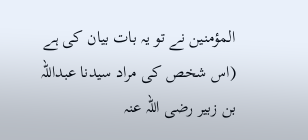المؤمنین نے تو یہ بات بیان کی ہے (اس شخص کی مراد سیدنا عبداللہ بن زبیر رضی اللہ عنہ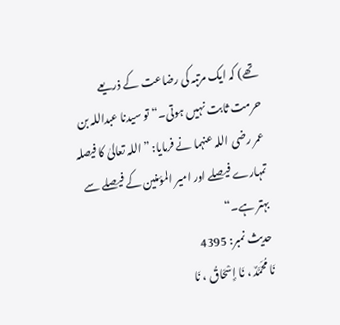تھے) کہ ایک مرتبہ کی رضاعت کے ذریعے حرمت ثابت نہیں ہوتی۔“ تو سیدنا عبداللہ بن عمر رضی اللہ عنہما نے فرمایا: ”اللہ تعالیٰ کا فیصلہ تمہارے فیصلے اور امیر المؤمنین کے فیصلے سے بہتر ہے۔“
حدیث نمبر: 4395
نَا مُحَمَّدٌ ، نَا إِسْحَاقُ ، نَا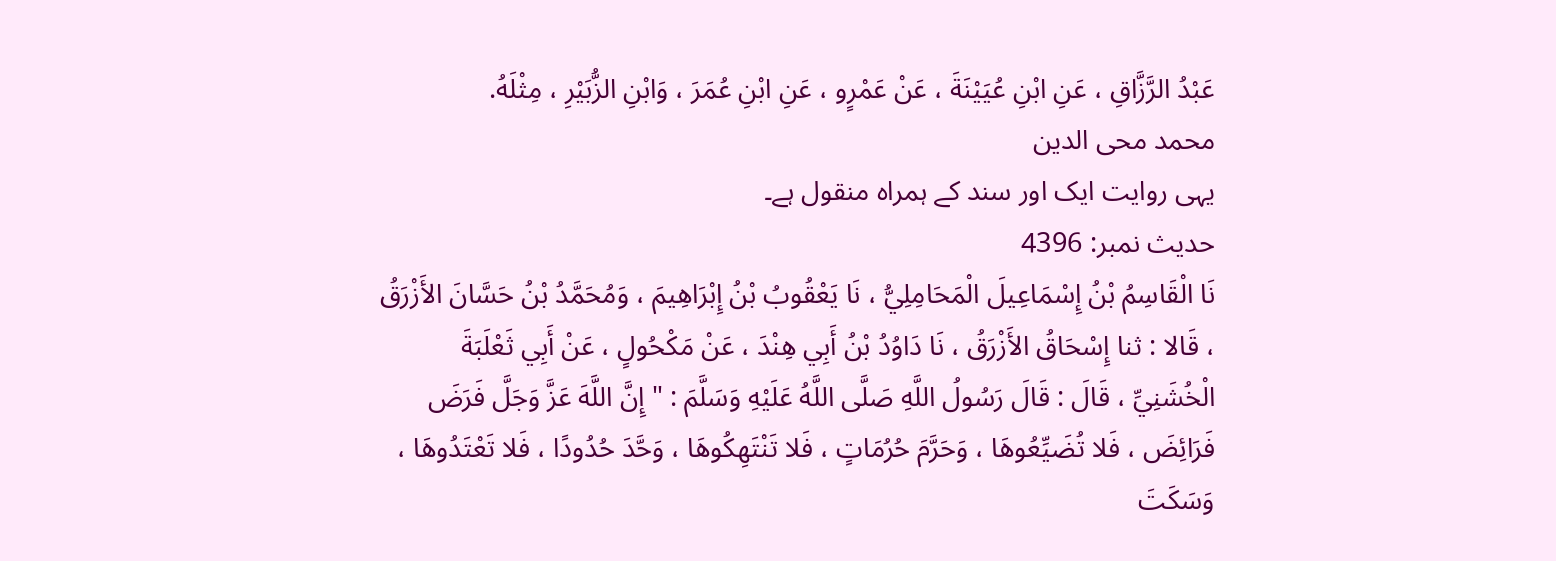عَبْدُ الرَّزَّاقِ ، عَنِ ابْنِ عُيَيْنَةَ ، عَنْ عَمْرٍو ، عَنِ ابْنِ عُمَرَ ، وَابْنِ الزُّبَيْرِ ، مِثْلَهُ.
محمد محی الدین
یہی روایت ایک اور سند کے ہمراہ منقول ہے۔
حدیث نمبر: 4396
نَا الْقَاسِمُ بْنُ إِسْمَاعِيلَ الْمَحَامِلِيُّ ، نَا يَعْقُوبُ بْنُ إِبْرَاهِيمَ ، وَمُحَمَّدُ بْنُ حَسَّانَ الأَزْرَقُ ، قَالا : ثنا إِسْحَاقُ الأَزْرَقُ ، نَا دَاوُدُ بْنُ أَبِي هِنْدَ ، عَنْ مَكْحُولٍ ، عَنْ أَبِي ثَعْلَبَةَ الْخُشَنِيِّ ، قَالَ : قَالَ رَسُولُ اللَّهِ صَلَّى اللَّهُ عَلَيْهِ وَسَلَّمَ : " إِنَّ اللَّهَ عَزَّ وَجَلَّ فَرَضَ فَرَائِضَ ، فَلا تُضَيِّعُوهَا ، وَحَرَّمَ حُرُمَاتٍ ، فَلا تَنْتَهِكُوهَا ، وَحَّدَ حُدُودًا ، فَلا تَعْتَدُوهَا ، وَسَكَتَ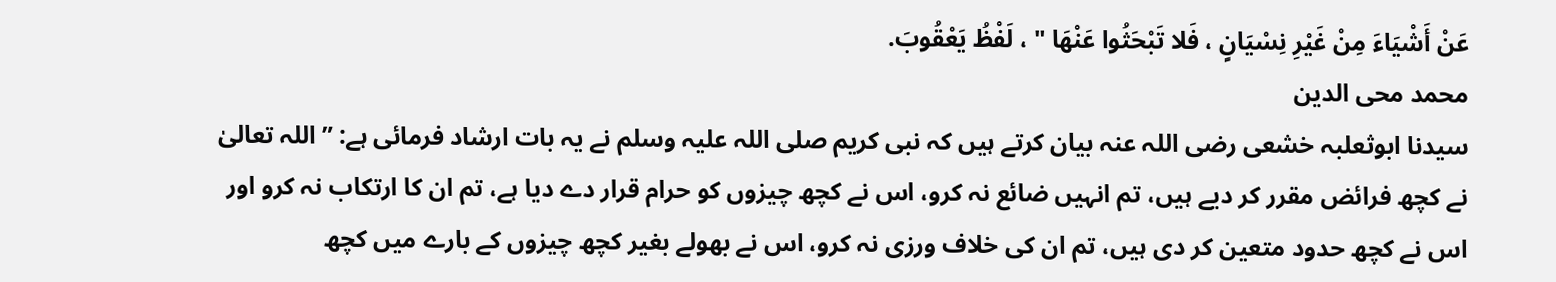عَنْ أَشْيَاءَ مِنْ غَيْرِ نِسْيَانٍ ، فَلا تَبْحَثُوا عَنْهَا " ، لَفْظُ يَعْقُوبَ.
محمد محی الدین
سیدنا ابوثعلبہ خشعی رضی اللہ عنہ بیان کرتے ہیں کہ نبی کریم صلی اللہ علیہ وسلم نے یہ بات ارشاد فرمائی ہے: ”اللہ تعالیٰ نے کچھ فرائض مقرر کر دیے ہیں، تم انہیں ضائع نہ کرو، اس نے کچھ چیزوں کو حرام قرار دے دیا ہے، تم ان کا ارتکاب نہ کرو اور اس نے کچھ حدود متعین کر دی ہیں، تم ان کی خلاف ورزی نہ کرو، اس نے بھولے بغیر کچھ چیزوں کے بارے میں کچھ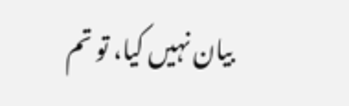بیان نہیں کیا، تو تم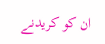ان کو کریدنے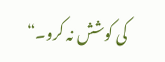کی کوشش نہ کرو۔“